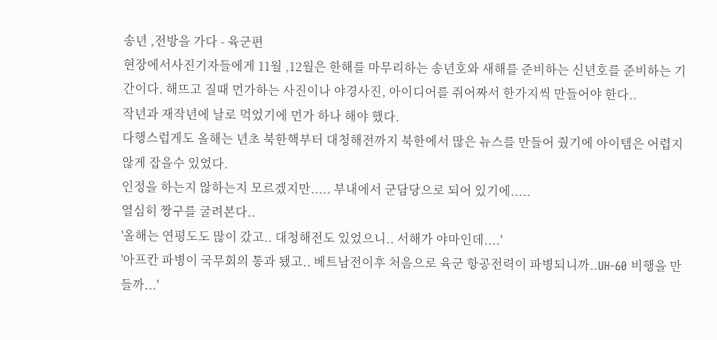송년 ,전방을 가다 - 육군편
현장에서사진기자들에게 11월 ,12월은 한해를 마무리하는 송년호와 새해를 준비하는 신년호를 준비하는 기간이다. 해뜨고 질때 먼가하는 사진이나 야경사진, 아이디어를 쥐어짜서 한가지씩 만들어야 한다..
작년과 재작년에 날로 먹었기에 먼가 하나 해야 했다.
다행스럽게도 올해는 년초 북한핵부터 대청해전까지 북한에서 많은 뉴스를 만들어 줬기에 아이템은 어렵지 않게 잡을수 있었다.
인정을 하는지 않하는지 모르겠지만..... 부내에서 군담당으로 되어 있기에.....
열심히 짱구를 굴려본다..
'올해는 연평도도 많이 갔고.. 대청해전도 있었으니.. 서해가 야마인데....'
'아프칸 파병이 국무회의 통과 됐고.. 베트남전이후 처음으로 육군 항공전력이 파병되니까..UH-60 비행을 만들까...'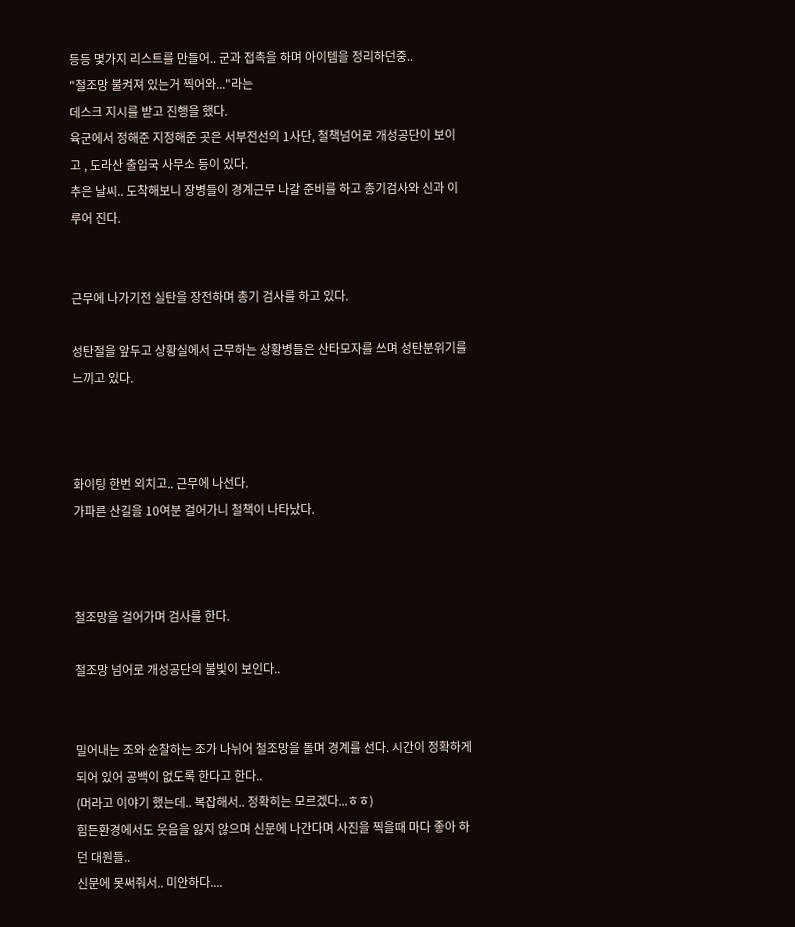등등 몇가지 리스트를 만들어.. 군과 접촉을 하며 아이템을 정리하던중..
"철조망 불켜져 있는거 찍어와..."라는
데스크 지시를 받고 진행을 했다.
육군에서 정해준 지정해준 곳은 서부전선의 1사단, 철책넘어로 개성공단이 보이고 , 도라산 출입국 사무소 등이 있다.
추은 날씨.. 도착해보니 장병들이 경계근무 나갈 준비를 하고 총기검사와 신과 이루어 진다.


근무에 나가기전 실탄을 장전하며 총기 검사를 하고 있다.

성탄절을 앞두고 상황실에서 근무하는 상황병들은 산타모자를 쓰며 성탄분위기를 느끼고 있다.



화이팅 한번 외치고.. 근무에 나선다.
가파른 산길을 10여분 걸어가니 철책이 나타났다.



철조망을 걸어가며 검사를 한다.

철조망 넘어로 개성공단의 불빛이 보인다..


밀어내는 조와 순찰하는 조가 나뉘어 철조망을 돌며 경계를 선다. 시간이 정확하게 되어 있어 공백이 없도록 한다고 한다..
(머라고 이야기 했는데.. 복잡해서.. 정확히는 모르겠다...ㅎㅎ)
힘든환경에서도 웃음을 잃지 않으며 신문에 나간다며 사진을 찍을때 마다 좋아 하던 대원들..
신문에 못써줘서.. 미안하다....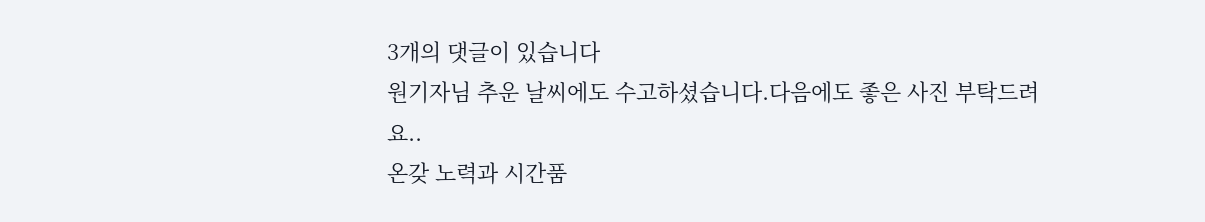3개의 댓글이 있습니다
원기자님 추운 날씨에도 수고하셨습니다.다음에도 좋은 사진 부탁드려요..
온갖 노력과 시간품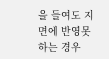을 들여도 지면에 반영못하는 경우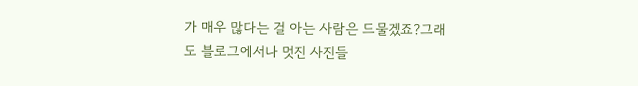가 매우 많다는 걸 아는 사람은 드물겠죠?그래도 블로그에서나 멋진 사진들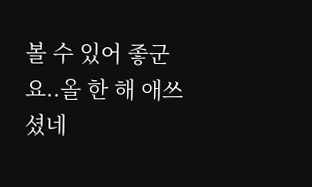볼 수 있어 좋군요..올 한 해 애쓰셨네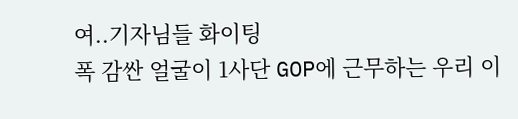여..기자님들 화이팅
폭 감싼 얼굴이 1사단 GOP에 근무하는 우리 이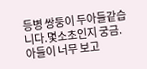등병 쌍둥이 두아들같습니다.몇소초인지 궁금.아들이 너무 보고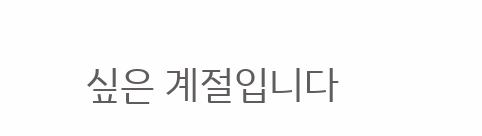싶은 계절입니다